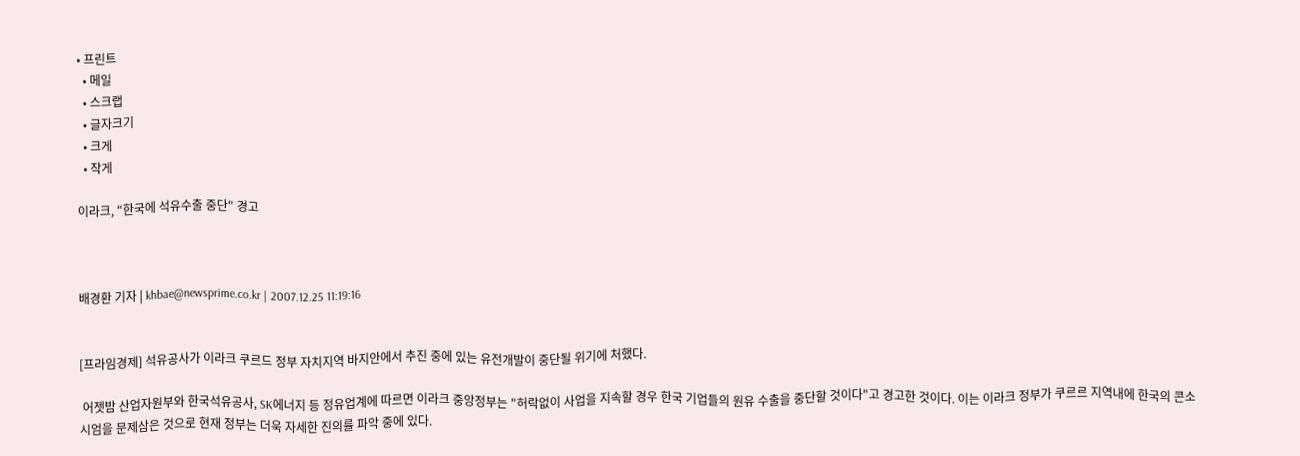• 프린트
  • 메일
  • 스크랩
  • 글자크기
  • 크게
  • 작게

이라크, "한국에 석유수출 중단" 경고



배경환 기자 | khbae@newsprime.co.kr | 2007.12.25 11:19:16


[프라임경제] 석유공사가 이라크 쿠르드 정부 자치지역 바지안에서 추진 중에 있는 유전개발이 중단될 위기에 처했다.

 어젯밤 산업자원부와 한국석유공사, SK에너지 등 정유업계에 따르면 이라크 중앙정부는 "허락없이 사업을 지속할 경우 한국 기업들의 원유 수출을 중단할 것이다"고 경고한 것이다. 이는 이라크 정부가 쿠르르 지역내에 한국의 콘소시엄을 문제삼은 것으로 현재 정부는 더욱 자세한 진의를 파악 중에 있다.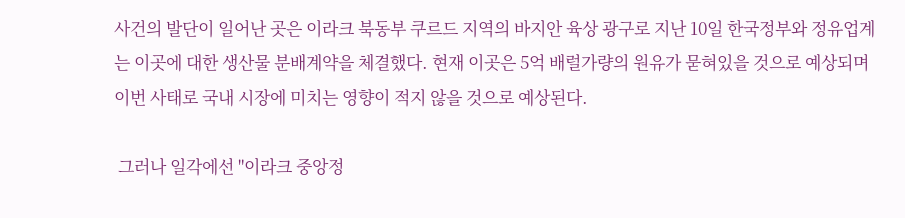사건의 발단이 일어난 곳은 이라크 북동부 쿠르드 지역의 바지안 육상 광구로 지난 10일 한국정부와 정유업계는 이곳에 대한 생산물 분배계약을 체결했다. 현재 이곳은 5억 배럴가량의 원유가 묻혀있을 것으로 예상되며 이번 사태로 국내 시장에 미치는 영향이 적지 않을 것으로 예상된다.

 그러나 일각에선 "이라크 중앙정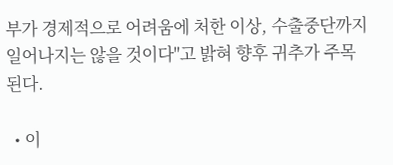부가 경제적으로 어려움에 처한 이상, 수출중단까지 일어나지는 않을 것이다"고 밝혀 향후 귀추가 주목된다.

  • 이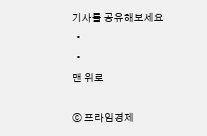기사를 공유해보세요
  •
  •
맨 위로

ⓒ 프라임경제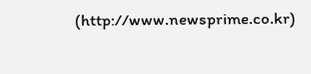(http://www.newsprime.co.kr)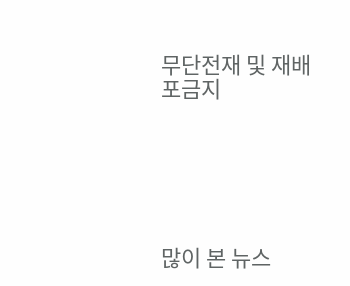무단전재 및 재배포금지






많이 본 뉴스